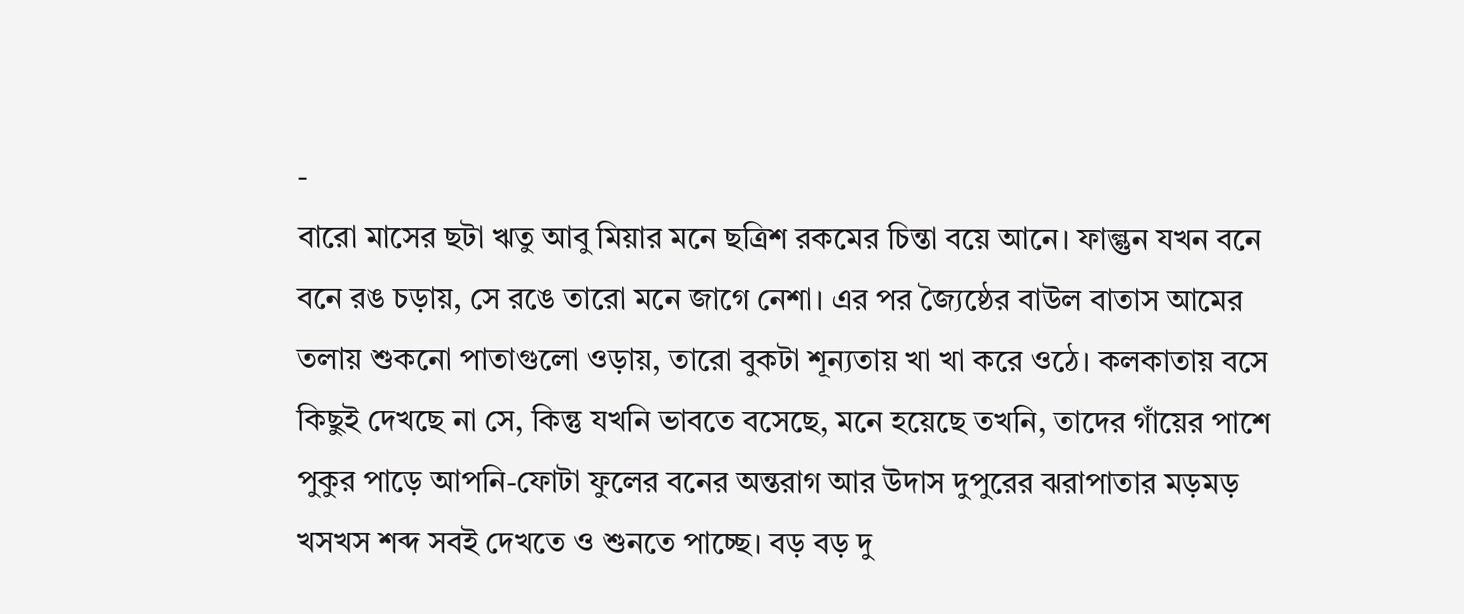-
বারো মাসের ছটা ঋতু আবু মিয়ার মনে ছত্রিশ রকমের চিন্তা বয়ে আনে। ফাল্গুন যখন বনে বনে রঙ চড়ায়, সে রঙে তারো মনে জাগে নেশা। এর পর জ্যৈষ্ঠের বাউল বাতাস আমের তলায় শুকনো পাতাগুলো ওড়ায়, তারো বুকটা শূন্যতায় খা খা করে ওঠে। কলকাতায় বসে কিছুই দেখছে না সে, কিন্তু যখনি ভাবতে বসেছে, মনে হয়েছে তখনি, তাদের গাঁয়ের পাশে পুকুর পাড়ে আপনি-ফোটা ফুলের বনের অন্তরাগ আর উদাস দুপুরের ঝরাপাতার মড়মড় খসখস শব্দ সবই দেখতে ও শুনতে পাচ্ছে। বড় বড় দু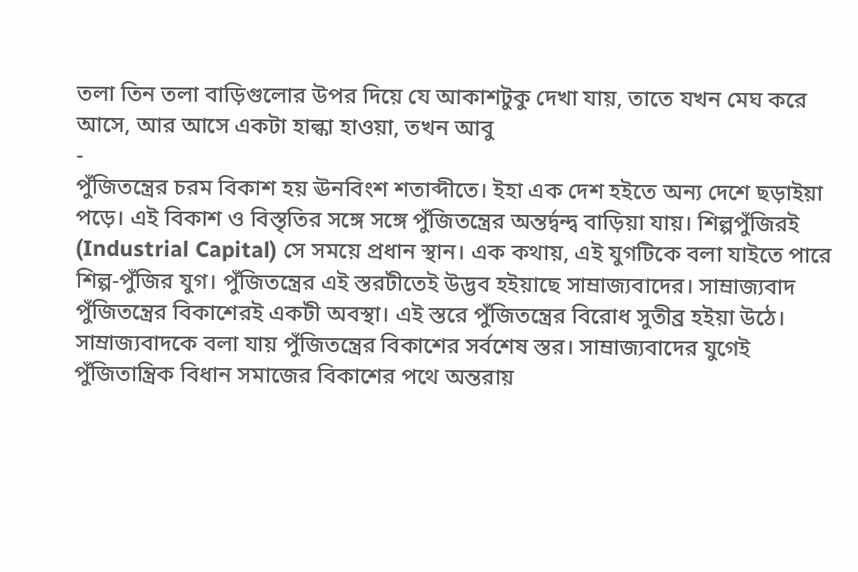তলা তিন তলা বাড়িগুলোর উপর দিয়ে যে আকাশটুকু দেখা যায়, তাতে যখন মেঘ করে আসে, আর আসে একটা হাল্কা হাওয়া, তখন আবু
-
পুঁজিতন্ত্রের চরম বিকাশ হয় ঊনবিংশ শতাব্দীতে। ইহা এক দেশ হইতে অন্য দেশে ছড়াইয়া পড়ে। এই বিকাশ ও বিস্তৃতির সঙ্গে সঙ্গে পুঁজিতন্ত্রের অন্তর্দ্বন্দ্ব বাড়িয়া যায়। শিল্পপুঁজিরই (Industrial Capital) সে সময়ে প্রধান স্থান। এক কথায়, এই যুগটিকে বলা যাইতে পারে শিল্প-পুঁজির যুগ। পুঁজিতন্ত্রের এই স্তরটীতেই উদ্ভব হইয়াছে সাম্রাজ্যবাদের। সাম্রাজ্যবাদ পুঁজিতন্ত্রের বিকাশেরই একটী অবস্থা। এই স্তরে পুঁজিতন্ত্রের বিরোধ সুতীব্র হইয়া উঠে। সাম্রাজ্যবাদকে বলা যায় পুঁজিতন্ত্রের বিকাশের সর্বশেষ স্তর। সাম্রাজ্যবাদের যুগেই পুঁজিতান্ত্রিক বিধান সমাজের বিকাশের পথে অন্তরায়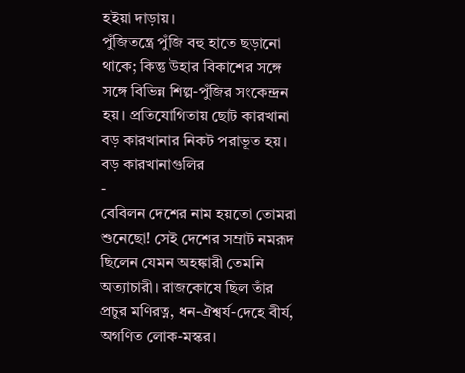হইয়া দাড়ায়।
পুঁজিতন্ত্রে পুঁজি বহু হাতে ছড়ানো থাকে; কিন্তু উহার বিকাশের সঙ্গে সঙ্গে বিভিন্ন শিল্প-পুঁজির সংকেন্দ্রন হয়। প্রতিযোগিতায় ছোট কারখানা বড় কারখানার নিকট পরাভূত হয়। বড় কারখানাগুলির
-
বেবিলন দেশের নাম হয়তো তোমরা শুনেছো! সেই দেশের সম্রাট নমরূদ ছিলেন যেমন অহঙ্কারী তেমনি অত্যাচারী। রাজকোষে ছিল তাঁর প্রচুর মণিরত্ন, ধন-ঐশ্বর্য-দেহে বীর্য, অগণিত লোক-মস্কর।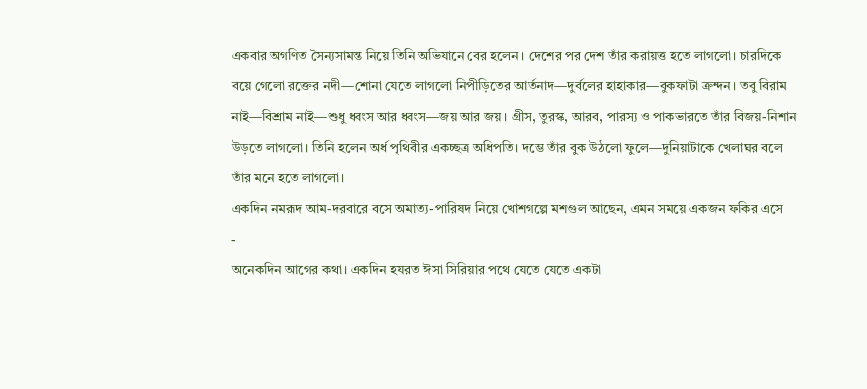একবার অগণিত সৈন্যসামন্ত নিয়ে তিনি অভিযানে বের হলেন। দেশের পর দেশ তাঁর করায়ত্ত হতে লাগলো। চারদিকে বয়ে গেলো রক্তের নদী—শোনা যেতে লাগলো নিপীড়িতের আর্তনাদ—দুর্বলের হাহাকার—বুকফাটা ক্রন্দন। তবু বিরাম নাই—বিশ্রাম নাই—শুধু ধ্বংস আর ধ্বংস—জয় আর জয়। গ্রীস, তুরস্ক, আরব, পারস্য ও পাকভারতে তাঁর বিজয়-নিশান উড়তে লাগলো। তিনি হলেন অর্ধ পৃথিবীর একচ্ছত্র অধিপতি। দম্ভে তাঁর বুক উঠলো ফুলে—দুনিয়াটাকে খেলাঘর বলে তাঁর মনে হতে লাগলো।
একদিন নমরূদ আম-দরবারে বসে অমাত্য-পারিষদ নিয়ে খোশগল্পে মশগুল আছেন, এমন সময়ে একজন ফকির এসে
-
অনেকদিন আগের কথা। একদিন হযরত ঈসা সিরিয়ার পথে যেতে যেতে একটা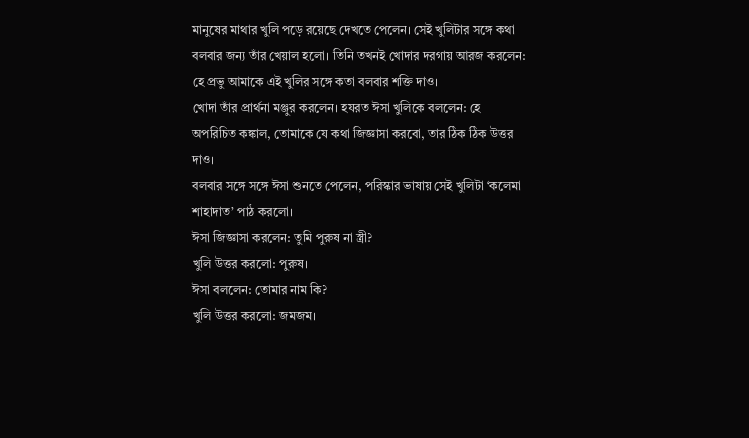মানুষের মাথার খুলি পড়ে রয়েছে দেখতে পেলেন। সেই খুলিটার সঙ্গে কথা বলবার জন্য তাঁর খেয়াল হলো। তিনি তখনই খোদার দরগায় আরজ করলেন: হে প্রভু আমাকে এই খুলির সঙ্গে কতা বলবার শক্তি দাও।
খোদা তাঁর প্রার্থনা মঞ্জুর করলেন। হযরত ঈসা খুলিকে বললেন: হে অপরিচিত কঙ্কাল, তোমাকে যে কথা জিজ্ঞাসা করবো, তার ঠিক ঠিক উত্তর দাও।
বলবার সঙ্গে সঙ্গে ঈসা শুনতে পেলেন, পরিস্কার ভাষায় সেই খুলিটা ‘কলেমা শাহাদাত’ পাঠ করলো।
ঈসা জিজ্ঞাসা করলেন: তুমি পুরুষ না স্ত্রী?
খুলি উত্তর করলো: পুরুষ।
ঈসা বললেন: তোমার নাম কি?
খুলি উত্তর করলো: জমজম।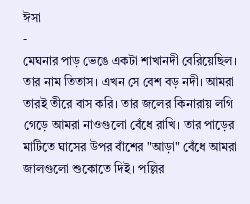ঈসা
-
মেঘনার পাড় ভেঙে একটা শাখানদী বেরিয়েছিল। তার নাম তিতাস। এখন সে বেশ বড় নদী। আমরা তারই তীরে বাস করি। তার জলের কিনারায় লগি গেড়ে আমরা নাওগুলো বেঁধে রাখি। তার পাড়ের মাটিতে ঘাসের উপর বাঁশের "আড়া" বেঁধে আমরা জালগুলো শুকোতে দিই। পল্লির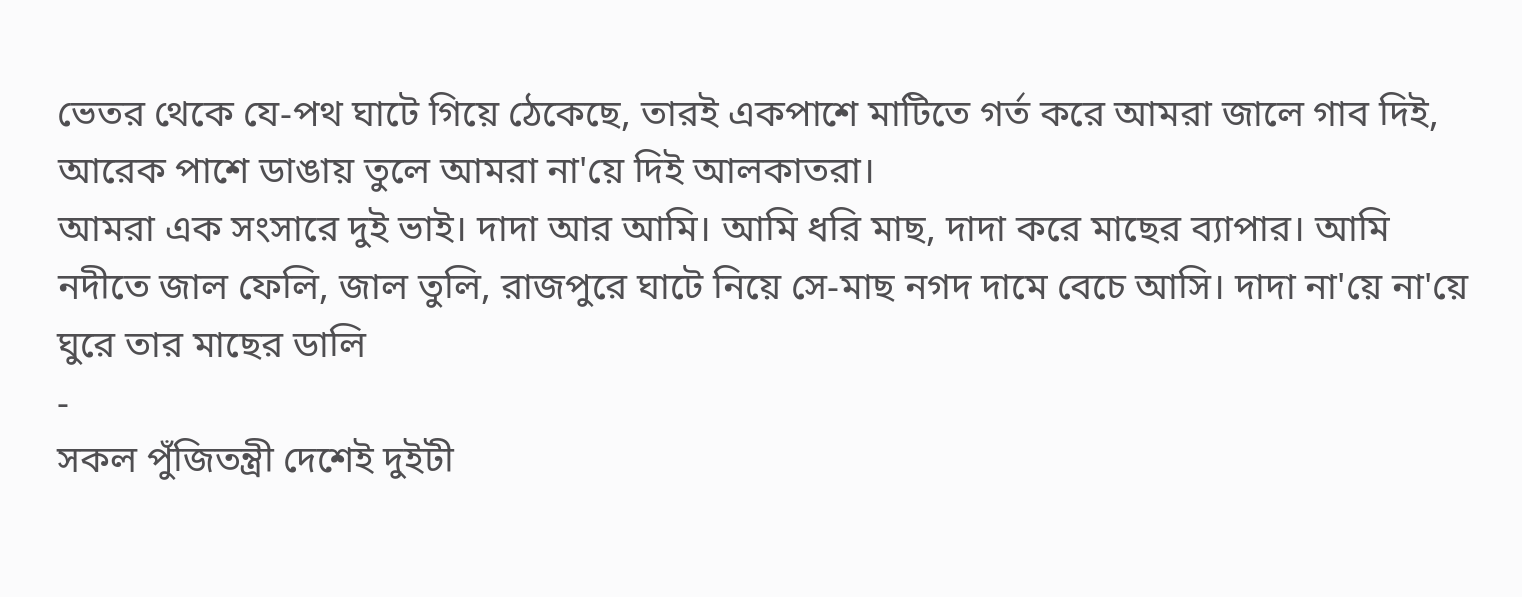ভেতর থেকে যে-পথ ঘাটে গিয়ে ঠেকেছে, তারই একপাশে মাটিতে গর্ত করে আমরা জালে গাব দিই, আরেক পাশে ডাঙায় তুলে আমরা না'য়ে দিই আলকাতরা।
আমরা এক সংসারে দুই ভাই। দাদা আর আমি। আমি ধরি মাছ, দাদা করে মাছের ব্যাপার। আমি নদীতে জাল ফেলি, জাল তুলি, রাজপুরে ঘাটে নিয়ে সে-মাছ নগদ দামে বেচে আসি। দাদা না'য়ে না'য়ে ঘুরে তার মাছের ডালি
-
সকল পুঁজিতন্ত্রী দেশেই দুইটী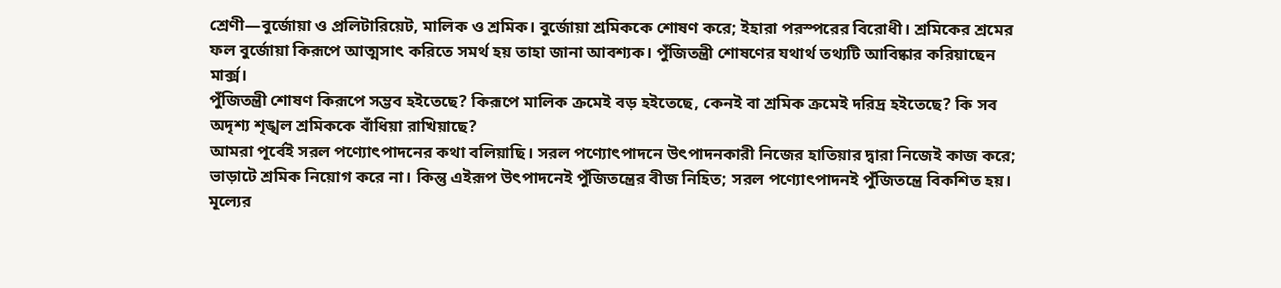শ্রেণী—বুর্জোয়া ও প্রলিটারিয়েট, মালিক ও শ্রমিক। বুর্জোয়া শ্রমিককে শোষণ করে; ইহারা পরস্পরের বিরোধী। শ্রমিকের শ্রমের ফল বুর্জোয়া কিরূপে আত্মসাৎ করিতে সমর্থ হয় তাহা জানা আবশ্যক। পুঁজিতন্ত্রী শোষণের যথার্থ তথ্যটি আবিষ্কার করিয়াছেন মার্ক্স।
পুঁজিতন্ত্রী শোষণ কিরূপে সম্ভব হইতেছে? কিরূপে মালিক ক্রমেই বড় হইতেছে, কেনই বা শ্রমিক ক্রমেই দরিদ্র হইতেছে? কি সব অদৃশ্য শৃঙ্খল শ্রমিককে বাঁধিয়া রাখিয়াছে?
আমরা পূর্বেই সরল পণ্যোৎপাদনের কথা বলিয়াছি। সরল পণ্যোৎপাদনে উৎপাদনকারী নিজের হাতিয়ার দ্বারা নিজেই কাজ করে; ভাড়াটে শ্রমিক নিয়োগ করে না। কিন্তু এইরূপ উৎপাদনেই পুঁজিতন্ত্রের বীজ নিহিত; সরল পণ্যোৎপাদনই পুঁজিতন্ত্রে বিকশিত হয়। মূল্যের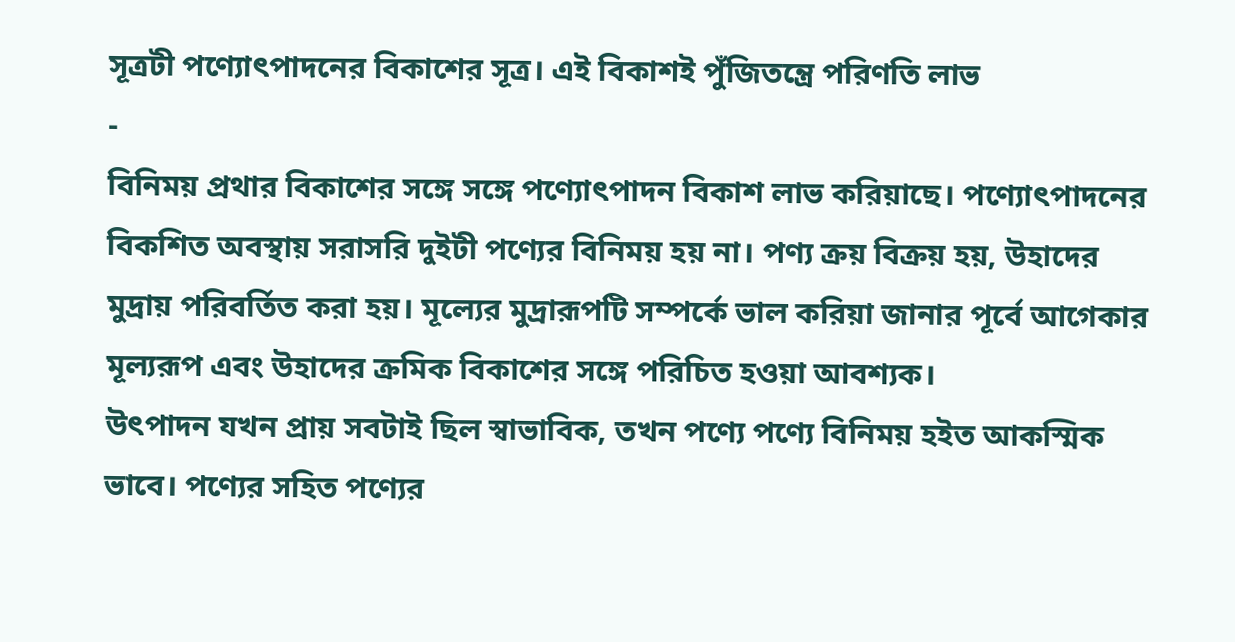সূত্রটী পণ্যোৎপাদনের বিকাশের সূত্র। এই বিকাশই পুঁজিতন্ত্রে পরিণতি লাভ
-
বিনিময় প্রথার বিকাশের সঙ্গে সঙ্গে পণ্যোৎপাদন বিকাশ লাভ করিয়াছে। পণ্যোৎপাদনের বিকশিত অবস্থায় সরাসরি দুইটী পণ্যের বিনিময় হয় না। পণ্য ক্রয় বিক্রয় হয়, উহাদের মুদ্রায় পরিবর্তিত করা হয়। মূল্যের মুদ্রারূপটি সম্পর্কে ভাল করিয়া জানার পূর্বে আগেকার মূল্যরূপ এবং উহাদের ক্রমিক বিকাশের সঙ্গে পরিচিত হওয়া আবশ্যক।
উৎপাদন যখন প্রায় সবটাই ছিল স্বাভাবিক, তখন পণ্যে পণ্যে বিনিময় হইত আকস্মিক ভাবে। পণ্যের সহিত পণ্যের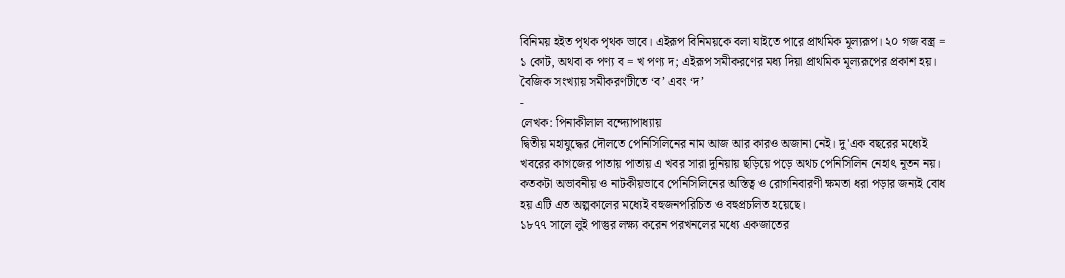বিনিময় হইত পৃথক পৃথক ভাবে। এইরূপ বিনিময়কে বলা যাইতে পারে প্রাথমিক মূল্যরূপ। ২০ গজ বস্ত্র = ১ কোট, অথবা ক পণ্য ব = খ পণ্য দ; এইরূপ সমীকরণের মধ্য দিয়া প্রাথমিক মূল্যরূপের প্রকাশ হয়। বৈজিক সংখ্যায় সমীকরণটীতে ‘ব’ এবং ‘দ’
-
লেখক: পিনাকীলাল বন্দ্যোপাধ্যায়
দ্বিতীয় মহাযুদ্ধের দৌলতে পেনিসিলিনের নাম আজ আর কারও অজানা নেই। দু'এক বছরের মধ্যেই খবরের কাগজের পাতায় পাতায় এ খবর সারা দুনিয়ায় ছড়িয়ে পড়ে অথচ পেনিসিলিন নেহাৎ নূতন নয়। কতকটা অভাবনীয় ও নাটকীয়ভাবে পেনিসিলিনের অস্তিত্ব ও রোগনিবারণী ক্ষমতা ধরা পড়ার জন্যই বোধ হয় এটি এত অল্পকালের মধ্যেই বহুজনপরিচিত ও বহুপ্রচলিত হয়েছে।
১৮৭৭ সালে লুই পাস্তুর লক্ষ্য করেন পরখনলের মধ্যে একজাতের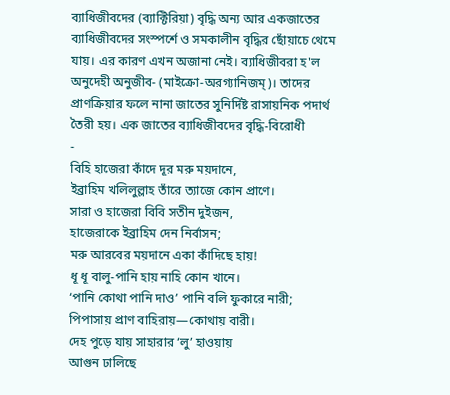ব্যাধিজীবদের (ব্যাক্টিরিয়া) বৃদ্ধি অন্য আর একজাতের ব্যাধিজীবদের সংস্পর্শে ও সমকালীন বৃদ্ধির ছোঁয়াচে থেমে যায়। এর কারণ এখন অজানা নেই। ব্যাধিজীবরা হ'ল অনুদেহী অনুজীব- (মাইক্রো-অরগ্যানিজম্)। তাদের প্রাণক্রিয়ার ফলে নানা জাতের সুনির্দিষ্ট রাসায়নিক পদার্থ তৈরী হয়। এক জাতের ব্যাধিজীবদের বৃদ্ধি-বিরোধী
-
বিহি হাজেরা কাঁদে দূর মরু ময়দানে,
ইব্রাহিম খলিলুল্লাহ তাঁরে ত্যাজে কোন প্রাণে।
সারা ও হাজেরা বিবি সতীন দুইজন,
হাজেরাকে ইব্রাহিম দেন নির্বাসন;
মরু আরবের ময়দানে একা কাঁদিছে হায়!
ধূ ধূ বালু-পানি হায় নাহি কোন খানে।
‘পানি কোথা পানি দাও’ পানি বলি ফুকারে নারী;
পিপাসায় প্রাণ বাহিরায়—কোথায় বারী।
দেহ পুড়ে যায় সাহারার ‘লু’ হাওয়ায়
আগুন ঢালিছে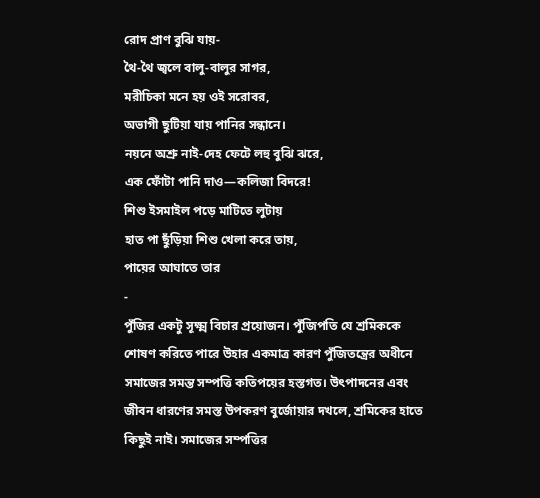রোদ প্রাণ বুঝি যায়-
থৈ-থৈ জ্বলে বালু-বালুর সাগর,
মরীচিকা মনে হয় ওই সরোবর,
অভাগী ছুটিয়া যায় পানির সন্ধানে।
নয়নে অশ্রু নাই-দেহ ফেটে লহু বুঝি ঝরে,
এক ফোঁটা পানি দাও—কলিজা বিদরে!
শিশু ইসমাইল পড়ে মাটিতে লুটায়
হাত পা ছুঁড়িয়া শিশু খেলা করে তায়,
পায়ের আঘাতে তার
-
পুঁজির একটু সূক্ষ্ম বিচার প্রয়োজন। পুঁজিপতি যে শ্রমিককে শোষণ করিতে পারে উহার একমাত্র কারণ পুঁজিতন্ত্রের অধীনে সমাজের সমন্ত সম্পত্তি কতিপয়ের হস্তগত। উৎপাদনের এবং জীবন ধারণের সমস্ত উপকরণ বুর্জোয়ার দখলে, শ্রমিকের হাতে কিছুই নাই। সমাজের সম্পত্তির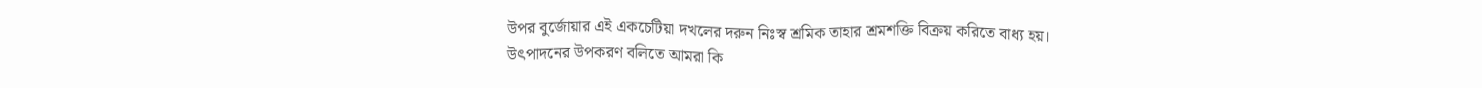উপর বুর্জোয়ার এই একচেটিয়া দখলের দরুন নিঃস্ব শ্রমিক তাহার শ্রমশক্তি বিক্রয় করিতে বাধ্য হয়।
উৎপাদনের উপকরণ বলিতে আমরা কি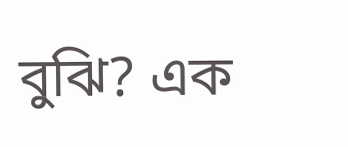বুঝি? এক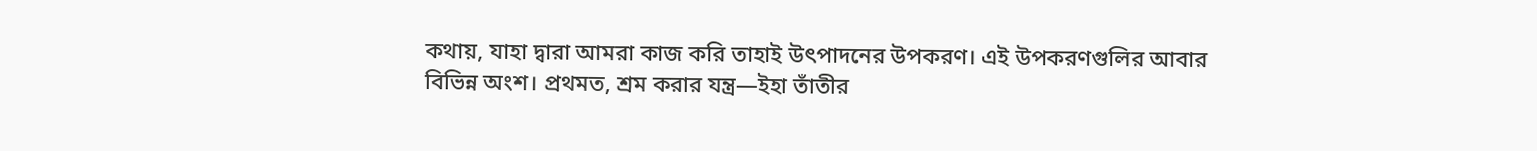কথায়, যাহা দ্বারা আমরা কাজ করি তাহাই উৎপাদনের উপকরণ। এই উপকরণগুলির আবার বিভিন্ন অংশ। প্রথমত, শ্রম করার যন্ত্র—ইহা তাঁতীর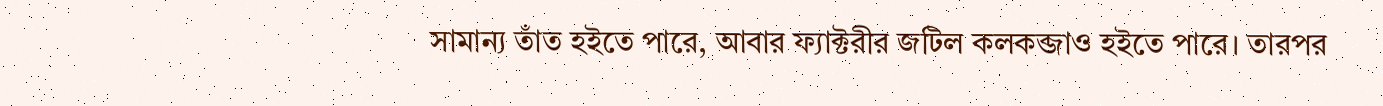সামান্য তাঁত হইতে পারে, আবার ফ্যাক্টরীর জটিল কলকব্জাও হইতে পারে। তারপর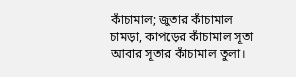কাঁচামাল; জুতার কাঁচামাল চামড়া, কাপড়ের কাঁচামাল সূতা আবার সূতার কাঁচামাল তুলা।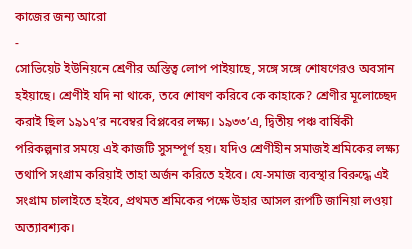কাজের জন্য আরো
-
সোভিয়েট ইউনিয়নে শ্রেণীর অস্তিত্ব লোপ পাইয়াছে, সঙ্গে সঙ্গে শোষণেরও অবসান হইয়াছে। শ্রেণীই যদি না থাকে, তবে শোষণ করিবে কে কাহাকে? শ্রেণীর মূলোচ্ছেদ করাই ছিল ১৯১৭’র নবেম্বর বিপ্লবের লক্ষ্য। ১৯৩৩’এ, দ্বিতীয় পঞ্চ বার্ষিকী পরিকল্পনার সময়ে এই কাজটি সুসম্পূর্ণ হয়। যদিও শ্রেণীহীন সমাজই শ্রমিকের লক্ষ্য তথাপি সংগ্রাম করিয়াই তাহা অর্জন করিতে হইবে। যে-সমাজ ব্যবস্থার বিরুদ্ধে এই সংগ্রাম চালাইতে হইবে, প্রথমত শ্রমিকের পক্ষে উহার আসল রূপটি জানিয়া লওয়া অত্যাবশ্যক।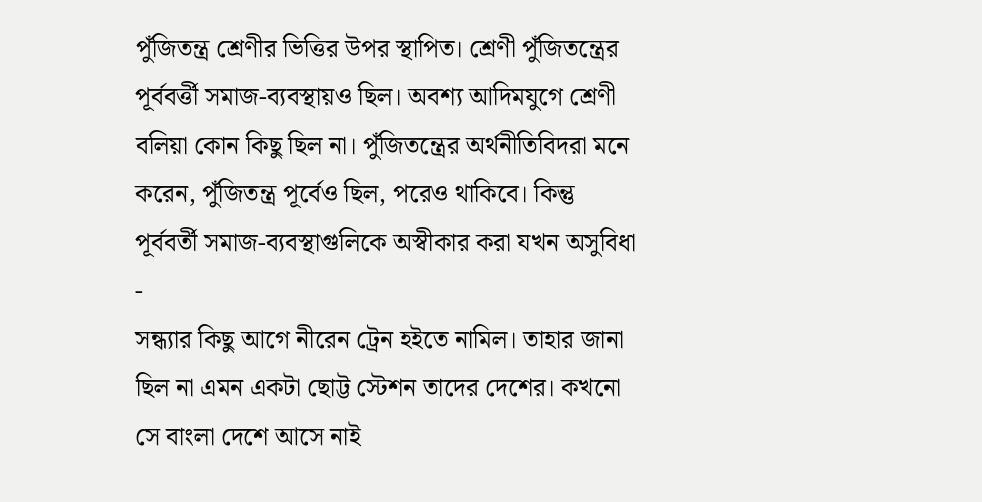পুঁজিতন্ত্র শ্রেণীর ভিত্তির উপর স্থাপিত। শ্রেণী পুঁজিতন্ত্রের পূর্ববর্ত্তী সমাজ-ব্যবস্থায়ও ছিল। অবশ্য আদিমযুগে শ্রেণী বলিয়া কোন কিছু ছিল না। পুঁজিতন্ত্রের অর্থনীতিবিদরা মনে করেন, পুঁজিতন্ত্র পূর্বেও ছিল, পরেও থাকিবে। কিন্তু পূর্ববর্তী সমাজ-ব্যবস্থাগুলিকে অস্বীকার করা যখন অসুবিধা
-
সন্ধ্যার কিছু আগে নীরেন ট্রেন হইতে নামিল। তাহার জানা ছিল না এমন একটা ছোট্ট স্টেশন তাদের দেশের। কখনো সে বাংলা দেশে আসে নাই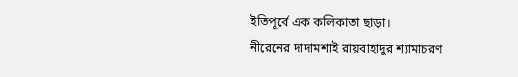ইতিপূর্বে এক কলিকাতা ছাড়া।
নীরেনের দাদামশাই রায়বাহাদুর শ্যামাচরণ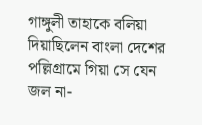গাঙ্গুলী তাহাকে বলিয়া দিয়াছিলেন বাংলা দেশের পল্লিগ্রামে গিয়া সে যেন জল না-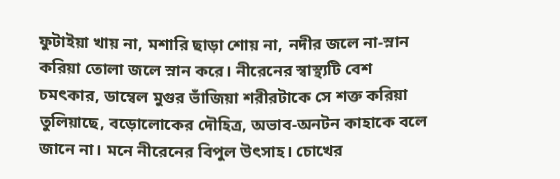ফুটাইয়া খায় না, মশারি ছাড়া শোয় না, নদীর জলে না-স্নান করিয়া তোলা জলে স্নান করে। নীরেনের স্বাস্থ্যটি বেশ চমৎকার, ডাম্বেল মুগুর ভাঁজিয়া শরীরটাকে সে শক্ত করিয়া তুলিয়াছে, বড়োলোকের দৌহিত্র, অভাব-অনটন কাহাকে বলে জানে না। মনে নীরেনের বিপুল উৎসাহ। চোখের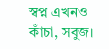স্বপ্ন এখনও কাঁচা, সবুজ।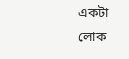একটা লোক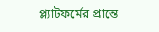প্ল্যাটফর্মের প্রান্তে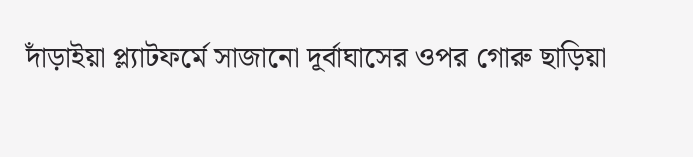দাঁড়াইয়া প্ল্যাটফর্মে সাজানো দূর্বাঘাসের ওপর গোরু ছাড়িয়া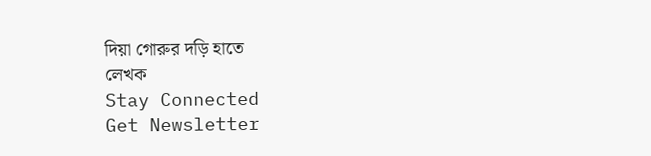দিয়া গোরুর দড়ি হাতে
লেখক
Stay Connected
Get Newsletter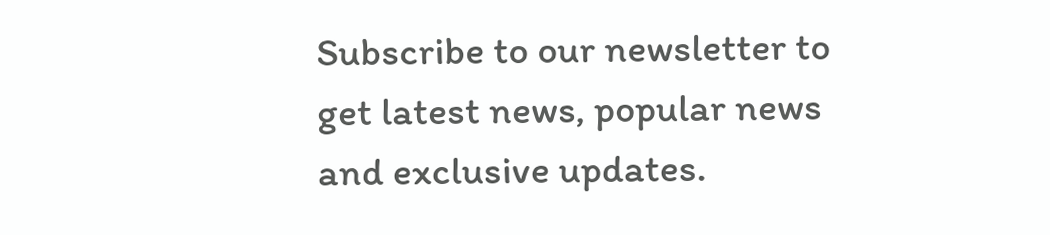Subscribe to our newsletter to get latest news, popular news and exclusive updates.